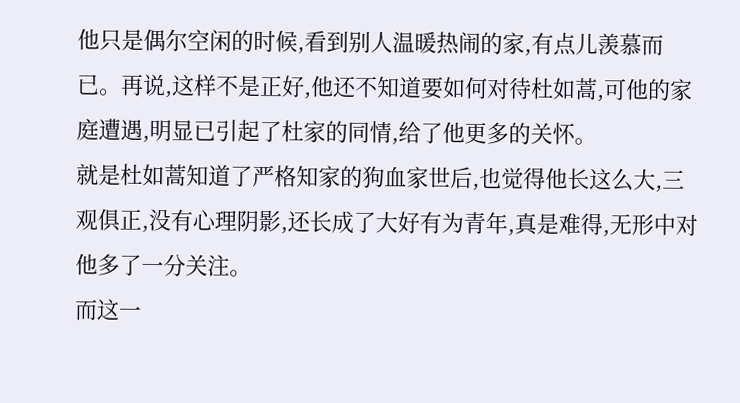他只是偶尔空闲的时候,看到别人温暖热闹的家,有点儿羡慕而已。再说,这样不是正好,他还不知道要如何对待杜如蒿,可他的家庭遭遇,明显已引起了杜家的同情,给了他更多的关怀。
就是杜如蒿知道了严格知家的狗血家世后,也觉得他长这么大,三观俱正,没有心理阴影,还长成了大好有为青年,真是难得,无形中对他多了一分关注。
而这一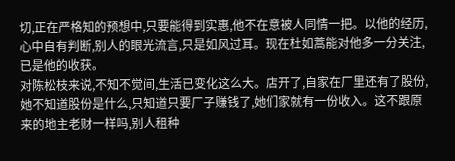切,正在严格知的预想中,只要能得到实惠,他不在意被人同情一把。以他的经历,心中自有判断,别人的眼光流言,只是如风过耳。现在杜如蒿能对他多一分关注,已是他的收获。
对陈松枝来说,不知不觉间,生活已变化这么大。店开了,自家在厂里还有了股份,她不知道股份是什么,只知道只要厂子赚钱了,她们家就有一份收入。这不跟原来的地主老财一样吗,别人租种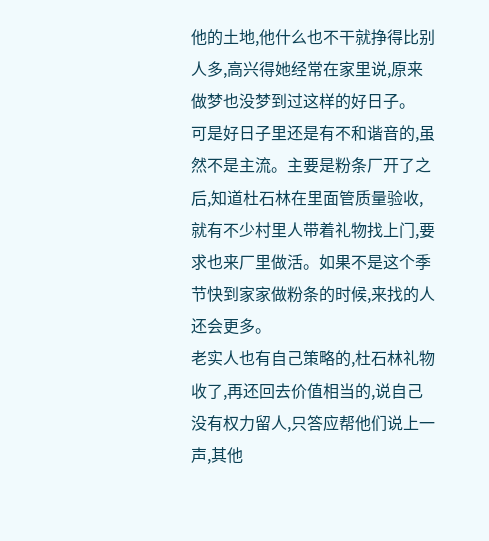他的土地,他什么也不干就挣得比别人多,高兴得她经常在家里说,原来做梦也没梦到过这样的好日子。
可是好日子里还是有不和谐音的,虽然不是主流。主要是粉条厂开了之后,知道杜石林在里面管质量验收,就有不少村里人带着礼物找上门,要求也来厂里做活。如果不是这个季节快到家家做粉条的时候,来找的人还会更多。
老实人也有自己策略的,杜石林礼物收了,再还回去价值相当的,说自己没有权力留人,只答应帮他们说上一声,其他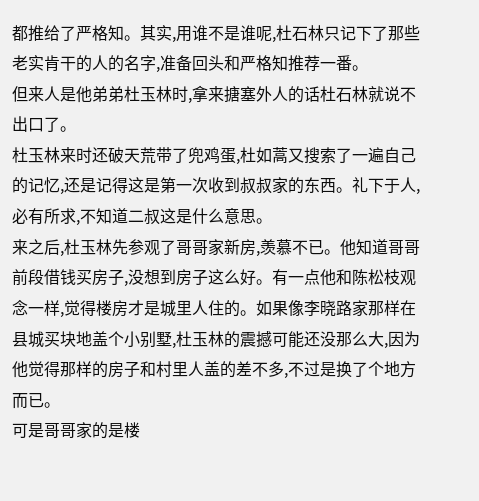都推给了严格知。其实,用谁不是谁呢,杜石林只记下了那些老实肯干的人的名字,准备回头和严格知推荐一番。
但来人是他弟弟杜玉林时,拿来搪塞外人的话杜石林就说不出口了。
杜玉林来时还破天荒带了兜鸡蛋,杜如蒿又搜索了一遍自己的记忆,还是记得这是第一次收到叔叔家的东西。礼下于人,必有所求,不知道二叔这是什么意思。
来之后,杜玉林先参观了哥哥家新房,羡慕不已。他知道哥哥前段借钱买房子,没想到房子这么好。有一点他和陈松枝观念一样,觉得楼房才是城里人住的。如果像李晓路家那样在县城买块地盖个小别墅,杜玉林的震撼可能还没那么大,因为他觉得那样的房子和村里人盖的差不多,不过是换了个地方而已。
可是哥哥家的是楼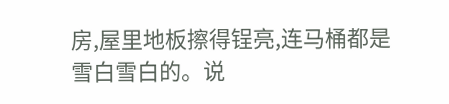房,屋里地板擦得锃亮,连马桶都是雪白雪白的。说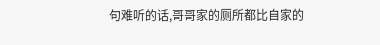句难听的话,哥哥家的厕所都比自家的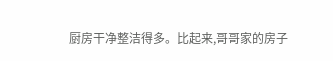厨房干净整洁得多。比起来,哥哥家的房子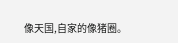像天国,自家的像猪圈。